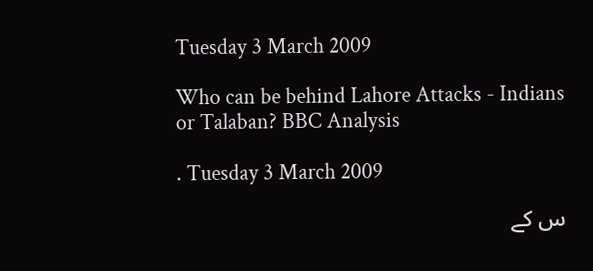Tuesday 3 March 2009

Who can be behind Lahore Attacks - Indians or Talaban? BBC Analysis

. Tuesday 3 March 2009

س کے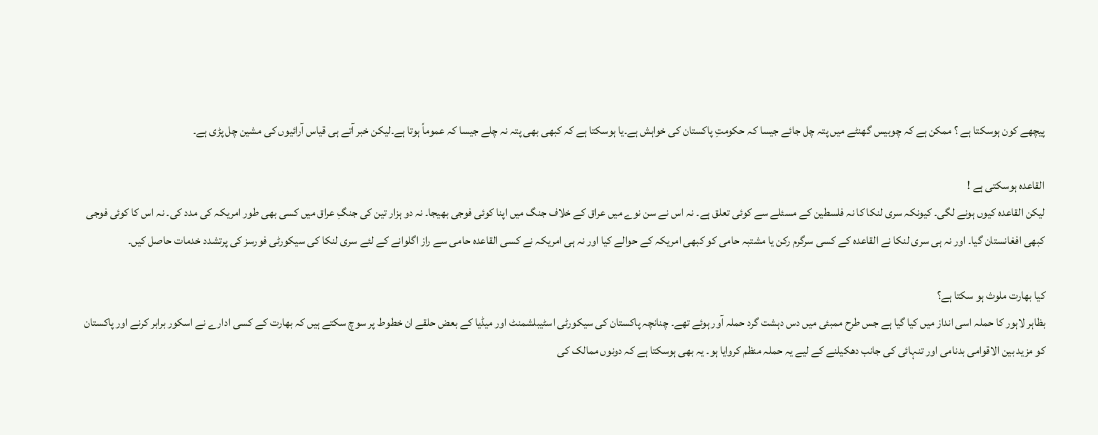پیچھے کون ہوسکتا ہے ؟ ممکن ہے کہ چوبیس گھنٹے میں پتہ چل جائے جیسا کہ حکومتِ پاکستان کی خواہش ہے۔یا ہوسکتا ہے کہ کبھی بھی پتہ نہ چلے جیسا کہ عموماً ہوتا ہے۔لیکن خبر آتے ہی قیاس آرائیوں کی مشین چل پڑی ہے۔

القاعدہ ہوسکتی ہے !
لیکن القاعدہ کیوں ہونے لگی۔ کیونکہ سری لنکا کا نہ فلسطین کے مسئلے سے کوئی تعلق ہے۔ نہ اس نے سن نوے میں عراق کے خلاف جنگ میں اپنا کوئی فوجی بھیجا۔ نہ دو ہزار تین کی جنگِ عراق میں کسی بھی طور امریکہ کی مدد کی۔ نہ اس کا کوئی فوجی کبھی افغانستان گیا۔ اور نہ ہی سری لنکا نے القاعدہ کے کسی سرگرم رکن یا مشتبہ حامی کو کبھی امریکہ کے حوالے کیا اور نہ ہی امریکہ نے کسی القاعدہ حامی سے راز اگلوانے کے لئے سری لنکا کی سیکورٹی فورسز کی پرتشدد خدمات حاصل کیں۔

کیا بھارت ملوث ہو سکتا ہے؟
بظاہر لاہور کا حملہ اسی انداز میں کیا گیا ہے جس طرح ممبئی میں دس دہشت گرد حملہ آور ہوئے تھے۔ چنانچہ پاکستان کی سیکورٹی اسٹیبلشمنٹ اور میڈیا کے بعض حلقے ان خطوط پر سوچ سکتے ہیں کہ بھارت کے کسی ادارے نے اسکور برابر کرنے اور پاکستان کو مزید بین الاقوامی بدنامی اور تنہائی کی جانب دھکیلنے کے لیے یہ حملہ منظم کروایا ہو۔ یہ بھی ہوسکتا ہے کہ دونوں ممالک کی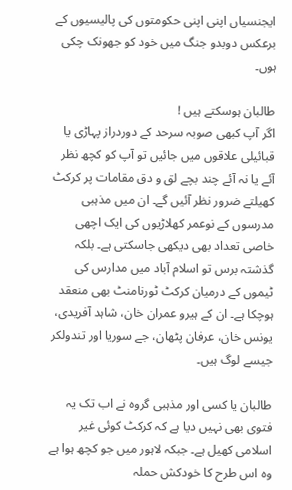ایجنسیاں اپنی اپنی حکومتوں کی پالیسیوں کے برعکس دوبدو جنگ میں خود کو جھونک چکی ہوں۔

طالبان ہوسکتے ہیں !
اگر آپ کبھی صوبہ سرحد کے دوردراز پہاڑی یا قبائیلی علاقوں میں جائیں تو آپ کو کچھ نظر آئے یا نہ آئے چند بچے لق و دق مقامات پر کرکٹ کھیلتے ضرور نظر آئیں گے۔ ان میں مذہبی مدرسوں کے نوعمر کھلاڑیوں کی ایک اچھی خاصی تعداد بھی دیکھی جاسکتی ہے۔ بلکہ گذشتہ برس تو اسلام آباد میں مدارس کی ٹیموں کے درمیان کرکٹ ٹورنامنٹ بھی منعقد ہوچکا ہے۔ ان کے ہیرو عمران خان، شاہد آفریدی، یونس خان، عرفان پٹھان، جے سوریا اور تندولکر جیسے لوگ ہیں۔

طالبان یا کسی اور مذہبی گروہ نے اب تک یہ فتوی بھی نہیں دیا ہے کہ کرکٹ کوئی غیر اسلامی کھیل ہے۔ جبکہ لاہور میں جو کچھ ہوا ہے وہ اس طرح کا خودکش حملہ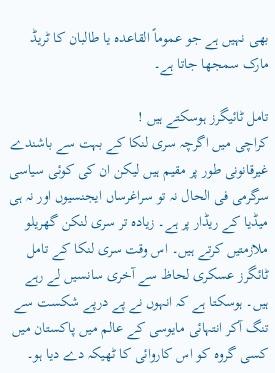بھی نہیں ہے جو عموماً القاعدہ یا طالبان کا ٹریڈ مارک سمجھا جاتا ہے۔

تامل ٹائیگرز ہوسکتے ہیں !
کراچی میں اگرچہ سری لنکا کے بہت سے باشندے غیرقانونی طور پر مقیم ہیں لیکن ان کی کوئی سیاسی سرگرمی فی الحال نہ تو سراغرساں ایجنسیوں اور نہ ہی میڈیا کے ریڈار پر ہے۔ زیادہ تر سری لنکن گھریلو ملازمتیں کرتے ہیں۔ اس وقت سری لنکا کے تامل ٹائگرز عسکری لحاظ سے آخری سانسیں لے رہے ہیں۔ ہوسکتا ہے کہ انہوں نے پے درپے شکست سے تنگ آکر انتہائی مایوسی کے عالم میں پاکستان میں کسی گروہ کو اس کاروائی کا ٹھیکہ دے دیا ہو۔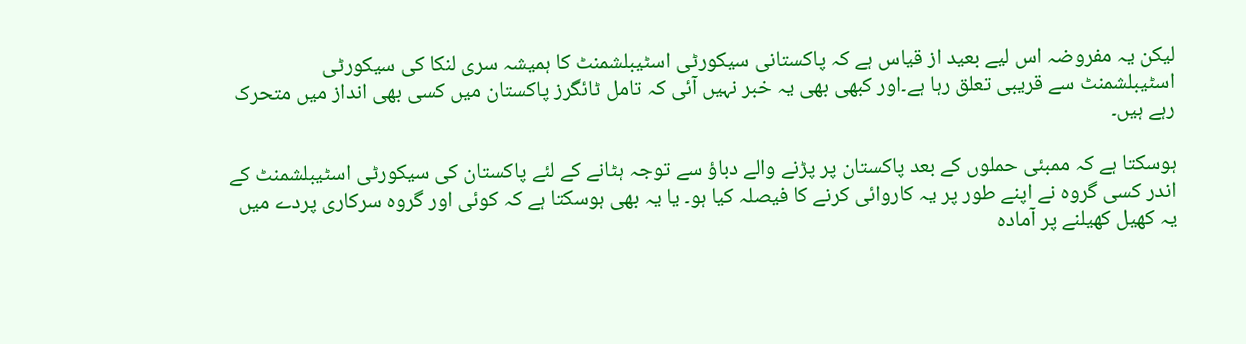لیکن یہ مفروضہ اس لیے بعید از قیاس ہے کہ پاکستانی سیکورٹی اسٹیبلشمنٹ کا ہمیشہ سری لنکا کی سیکورٹی اسٹیبلشمنٹ سے قریبی تعلق رہا ہے۔اور کبھی بھی یہ خبر نہیں آئی کہ تامل ٹائگرز پاکستان میں کسی بھی انداز میں متحرک رہے ہیں۔

ہوسکتا ہے کہ ممبئی حملوں کے بعد پاکستان پر پڑنے والے دباؤ سے توجہ ہٹانے کے لئے پاکستان کی سیکورٹی اسٹیبلشمنٹ کے اندر کسی گروہ نے اپنے طور پر یہ کاروائی کرنے کا فیصلہ کیا ہو۔ یا یہ بھی ہوسکتا ہے کہ کوئی اور گروہ سرکاری پردے میں یہ کھیل کھیلنے پر آمادہ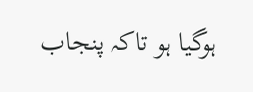ہوگیا ہو تاکہ پنجاب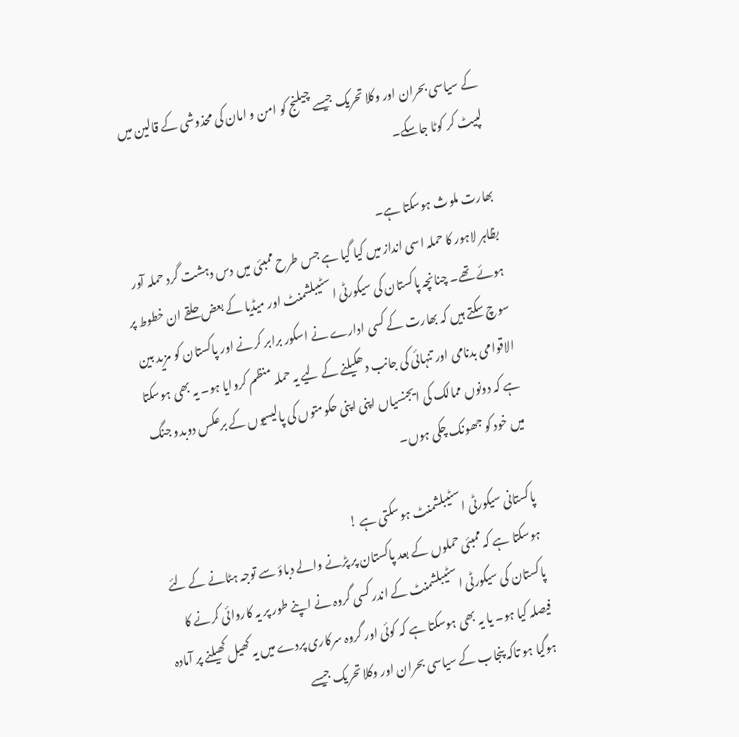کے سیاسی بحران اور وکلا تحریک جیسے چیلنج کو امن و امان کی محذوشی کے قالین میں لپیٹ کر کوٹا جاسکے۔

بھارت ملوث ہوسکتا ہے۔
بظاہر لاہور کا حملہ اسی انداز میں کیا گیا ہے جس طرح ممبئی میں دس دہشت گرد حملہ آور ہوئے تھے۔ چنانچہ پاکستان کی سیکورٹی اسٹیبلشمنٹ اور میڈیا کے بعض حلقے ان خطوط پر سوچ سکتے ہیں کہ بھارت کے کسی ادارے نے اسکور برابر کرنے اور پاکستان کو مزید بین الاقوامی بدنامی اور تنہائی کی جانب دھکیلنے کے لیے یہ حملہ منظم کروایا ہو۔ یہ بھی ہوسکتا ہے کہ دونوں ممالک کی ایجنسیاں اپنی اپنی حکومتوں کی پالیسیوں کے برعکس دوبدو جنگ میں خود کو جھونک چکی ہوں۔

پاکستانی سیکورٹی اسٹیبلشمنٹ ہوسکتی ہے !
ہوسکتا ہے کہ ممبئی حملوں کے بعد پاکستان پر پڑنے والے دباؤ سے توجہ ہٹانے کے لئے پاکستان کی سیکورٹی اسٹیبلشمنٹ کے اندر کسی گروہ نے اپنے طور پر یہ کاروائی کرنے کا فیصلہ کیا ہو۔ یا یہ بھی ہوسکتا ہے کہ کوئی اور گروہ سرکاری پردے میں یہ کھیل کھیلنے پر آمادہ ہوگیا ہو تاکہ پنجاب کے سیاسی بحران اور وکلا تحریک جیسے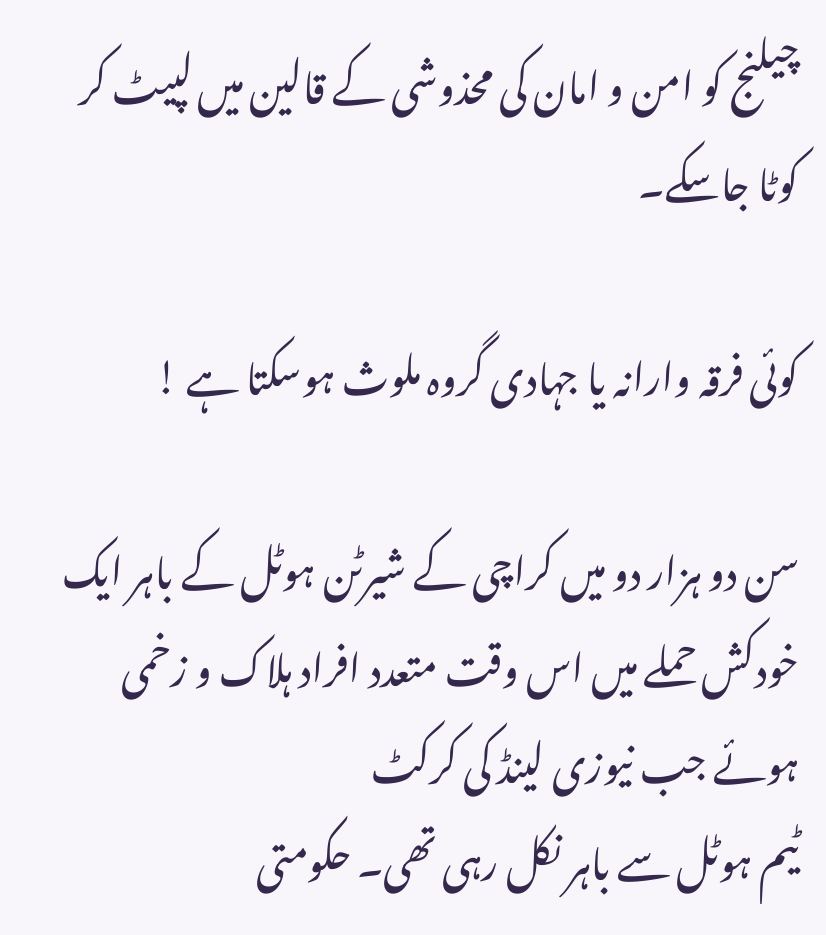چیلنج کو امن و امان کی محذوشی کے قالین میں لپیٹ کر کوٹا جاسکے۔

کوئی فرقہ وارانہ یا جہادی گروہ ملوث ہوسکتا ہے !

سن دو ہزار دو میں کراچی کے شیرٹن ہوٹل کے باہر ایک خودکش حملے میں اس وقت متعدد افراد ہلاک و زخمی ہوئے جب نیوزی لینڈ کی کرکٹ
ٹیم ہوٹل سے باہر نکل رہی تھی۔ حکومتی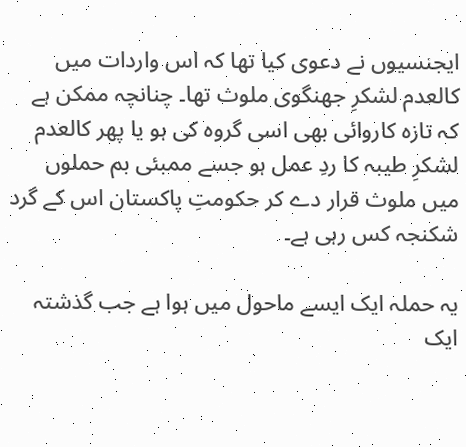ایجنسیوں نے دعوی کیا تھا کہ اس واردات میں کالعدم لشکرِ جھنگوی ملوث تھا۔ چنانچہ ممکن ہے کہ تازہ کاروائی بھی اسی گروہ کی ہو یا پھر کالعدم لشکرِ طیبہ کا ردِ عمل ہو جسے ممبئی بم حملوں میں ملوث قرار دے کر حکومتِ پاکستان اس کے گرد شکنجہ کس رہی ہے۔

یہ حملہ ایک ایسے ماحول میں ہوا ہے جب گذشتہ ایک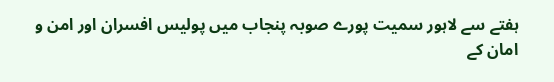ہفتے سے لاہور سمیت پورے صوبہ پنجاب میں پولیس افسران اور امن و امان کے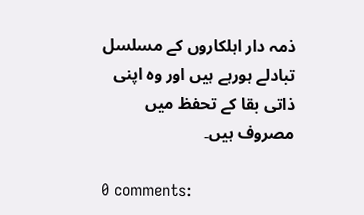ذمہ دار اہلکاروں کے مسلسل تبادلے ہورہے ہیں اور وہ اپنی ذاتی بقا کے تحفظ میں مصروف ہیں۔

0 comments: